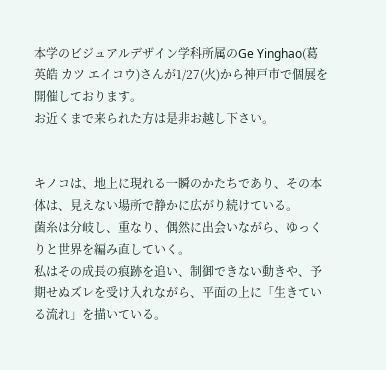本学のビジュアルデザイン学科所属のGe Yinghao(葛 英皓 カツ エイコウ)さんが1/27(火)から神戸市で個展を開催しております。
お近くまで来られた方は是非お越し下さい。


キノコは、地上に現れる一瞬のかたちであり、その本体は、見えない場所で静かに広がり続けている。
菌糸は分岐し、重なり、偶然に出会いながら、ゆっくりと世界を編み直していく。
私はその成長の痕跡を追い、制御できない動きや、予期せぬズレを受け入れながら、平面の上に「生きている流れ」を描いている。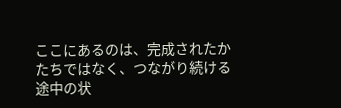ここにあるのは、完成されたかたちではなく、つながり続ける途中の状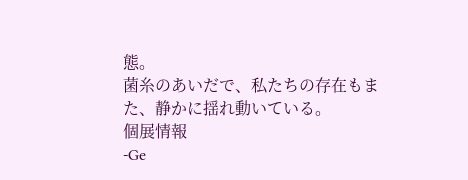態。
菌糸のあいだで、私たちの存在もまた、静かに揺れ動いている。
個展情報
-Ge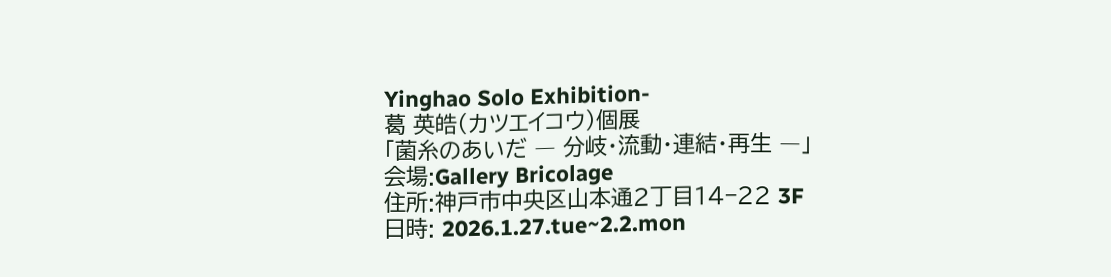Yinghao Solo Exhibition-
葛 英皓(カツエイコウ)個展
「菌糸のあいだ ― 分岐・流動・連結・再生 ―」
会場:Gallery Bricolage
住所:神戸市中央区山本通2丁目14−22 3F
日時: 2026.1.27.tue~2.2.mon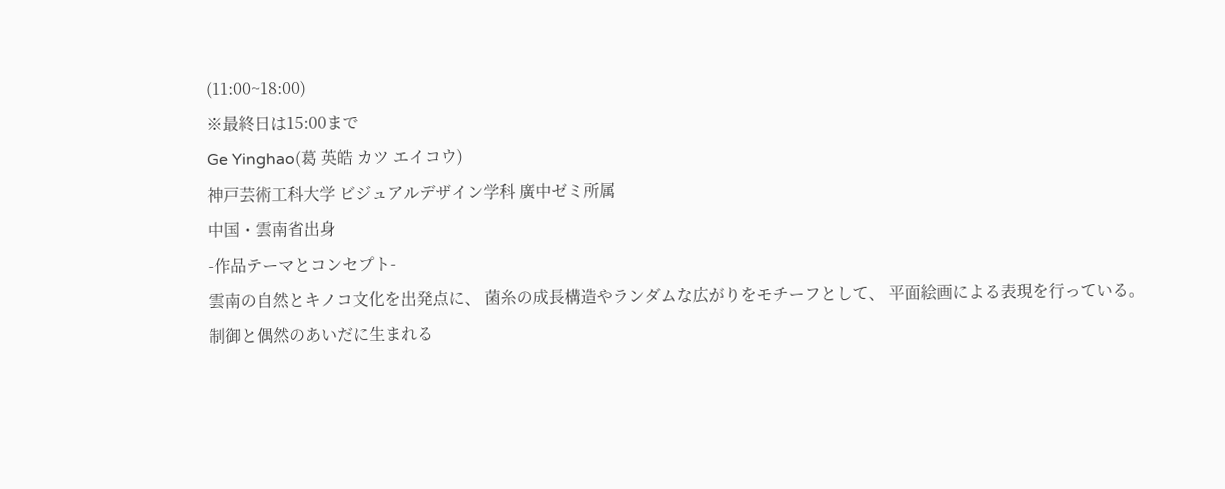(11:00~18:00)
※最終日は15:00まで
Ge Yinghao(葛 英皓 カツ エイコウ)
神戸芸術工科大学 ビジュアルデザイン学科 廣中ゼミ所属
中国・雲南省出身
-作品テーマとコンセプト-
雲南の自然とキノコ文化を出発点に、 菌糸の成長構造やランダムな広がりをモチーフとして、 平面絵画による表現を行っている。
制御と偶然のあいだに生まれる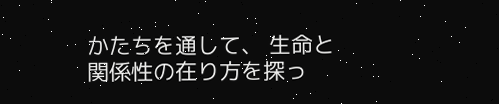かたちを通して、 生命と関係性の在り方を探っ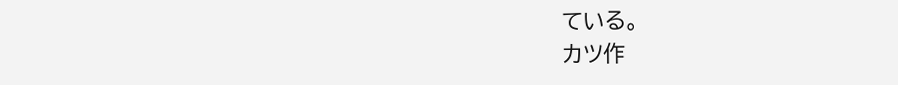ている。
カツ作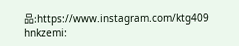品:https://www.instagram.com/ktg409
hnkzemi: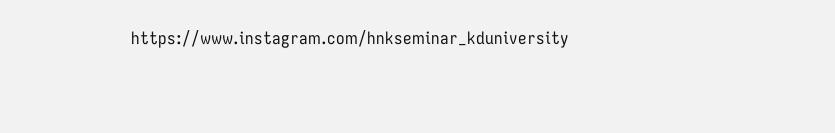https://www.instagram.com/hnkseminar_kduniversity